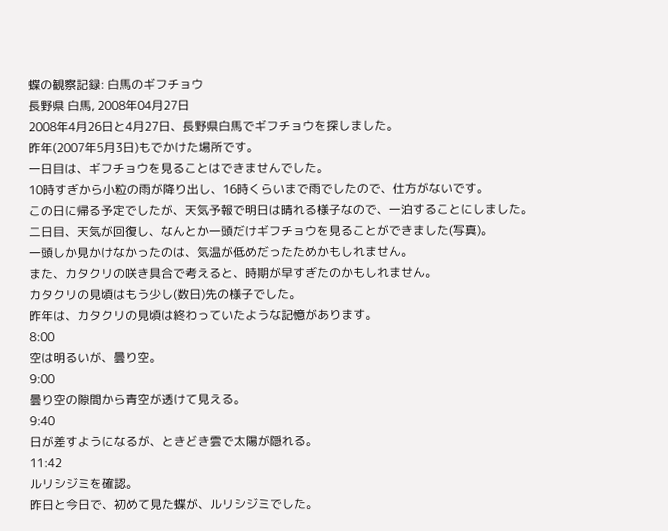蝶の観察記録: 白馬のギフチョウ
長野県 白馬, 2008年04月27日
2008年4月26日と4月27日、長野県白馬でギフチョウを探しました。
昨年(2007年5月3日)もでかけた場所です。
一日目は、ギフチョウを見ることはできませんでした。
10時すぎから小粒の雨が降り出し、16時くらいまで雨でしたので、仕方がないです。
この日に帰る予定でしたが、天気予報で明日は晴れる様子なので、一泊することにしました。
二日目、天気が回復し、なんとか一頭だけギフチョウを見ることができました(写真)。
一頭しか見かけなかったのは、気温が低めだったためかもしれません。
また、カタクリの咲き具合で考えると、時期が早すぎたのかもしれません。
カタクリの見頃はもう少し(数日)先の様子でした。
昨年は、カタクリの見頃は終わっていたような記憶があります。
8:00
空は明るいが、曇り空。
9:00
曇り空の隙間から青空が透けて見える。
9:40
日が差すようになるが、ときどき雲で太陽が隠れる。
11:42
ルリシジミを確認。
昨日と今日で、初めて見た蝶が、ルリシジミでした。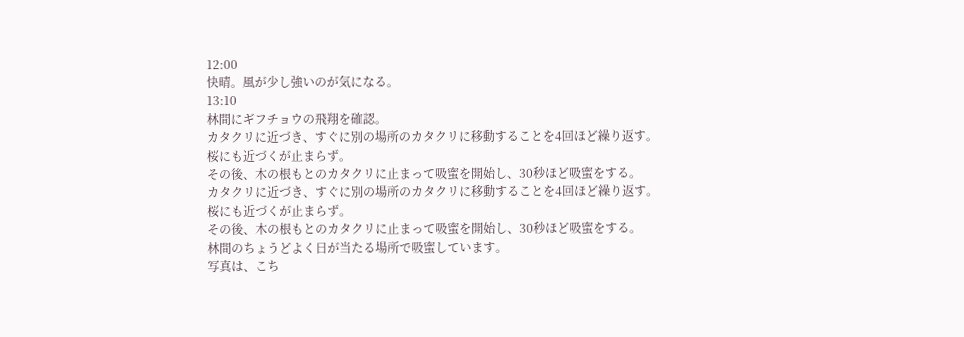12:00
快晴。風が少し強いのが気になる。
13:10
林間にギフチョウの飛翔を確認。
カタクリに近づき、すぐに別の場所のカタクリに移動することを4回ほど繰り返す。
桜にも近づくが止まらず。
その後、木の根もとのカタクリに止まって吸蜜を開始し、30秒ほど吸蜜をする。
カタクリに近づき、すぐに別の場所のカタクリに移動することを4回ほど繰り返す。
桜にも近づくが止まらず。
その後、木の根もとのカタクリに止まって吸蜜を開始し、30秒ほど吸蜜をする。
林間のちょうどよく日が当たる場所で吸蜜しています。
写真は、こち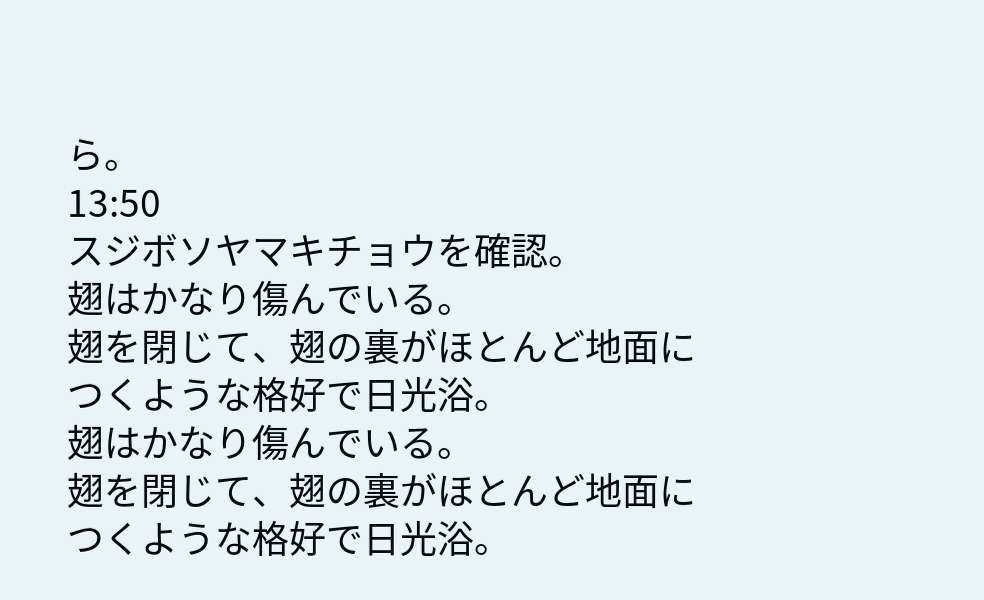ら。
13:50
スジボソヤマキチョウを確認。
翅はかなり傷んでいる。
翅を閉じて、翅の裏がほとんど地面につくような格好で日光浴。
翅はかなり傷んでいる。
翅を閉じて、翅の裏がほとんど地面につくような格好で日光浴。